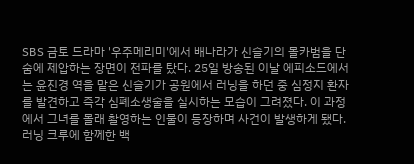SBS 금토 드라마 '우주메리미'에서 배나라가 신슬기의 몰카범을 단숨에 제압하는 장면이 전파를 탔다. 25일 방송된 이날 에피소드에서는 윤진경 역을 맡은 신슬기가 공원에서 러닝을 하던 중 심정지 환자를 발견하고 즉각 심폐소생술을 실시하는 모습이 그려졌다. 이 과정에서 그녀를 몰래 촬영하는 인물이 등장하며 사건이 발생하게 됐다.
러닝 크루에 함께한 백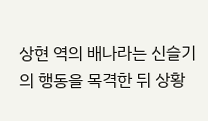상현 역의 배나라는 신슬기의 행동을 목격한 뒤 상황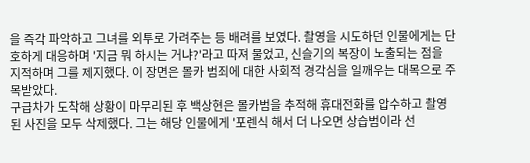을 즉각 파악하고 그녀를 외투로 가려주는 등 배려를 보였다. 촬영을 시도하던 인물에게는 단호하게 대응하며 '지금 뭐 하시는 거냐?'라고 따져 물었고, 신슬기의 복장이 노출되는 점을 지적하며 그를 제지했다. 이 장면은 몰카 범죄에 대한 사회적 경각심을 일깨우는 대목으로 주목받았다.
구급차가 도착해 상황이 마무리된 후 백상현은 몰카범을 추적해 휴대전화를 압수하고 촬영된 사진을 모두 삭제했다. 그는 해당 인물에게 '포렌식 해서 더 나오면 상습범이라 선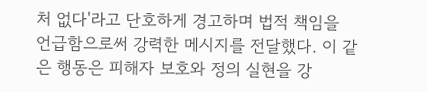처 없다'라고 단호하게 경고하며 법적 책임을 언급함으로써 강력한 메시지를 전달했다. 이 같은 행동은 피해자 보호와 정의 실현을 강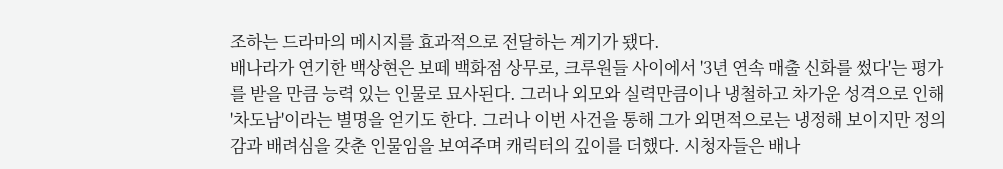조하는 드라마의 메시지를 효과적으로 전달하는 계기가 됐다.
배나라가 연기한 백상현은 보떼 백화점 상무로, 크루원들 사이에서 '3년 연속 매출 신화를 썼다'는 평가를 받을 만큼 능력 있는 인물로 묘사된다. 그러나 외모와 실력만큼이나 냉철하고 차가운 성격으로 인해 '차도남'이라는 별명을 얻기도 한다. 그러나 이번 사건을 통해 그가 외면적으로는 냉정해 보이지만 정의감과 배려심을 갖춘 인물임을 보여주며 캐릭터의 깊이를 더했다. 시청자들은 배나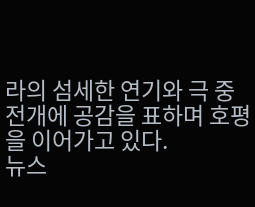라의 섬세한 연기와 극 중 전개에 공감을 표하며 호평을 이어가고 있다.
뉴스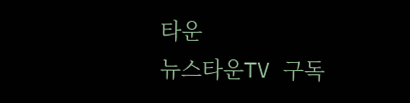타운
뉴스타운TV 구독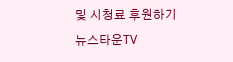및 시청료 후원하기
뉴스타운TV